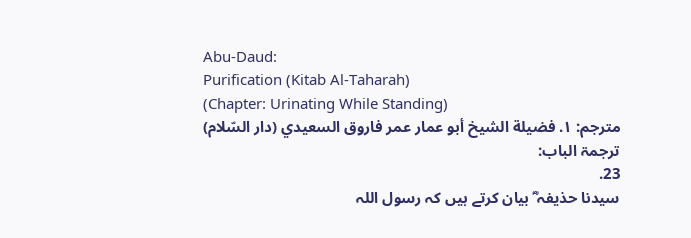Abu-Daud:
Purification (Kitab Al-Taharah)
(Chapter: Urinating While Standing)
مترجم: ١. فضيلة الشيخ أبو عمار عمر فاروق السعيدي (دار السّلام)
ترجمۃ الباب:
23.
سیدنا حذیفہ ؓ بیان کرتے ہیں کہ رسول اللہ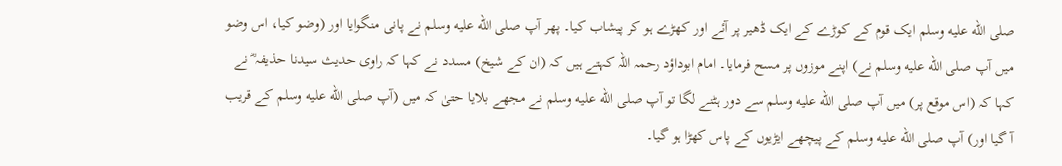صلى الله عليه وسلم ایک قوم کے کوڑے کے ایک ڈھیر پر آئے اور کھڑے ہو کر پیشاب کیا۔ پھر آپ صلى الله عليه وسلم نے پانی منگوایا اور (وضو کیا، اس وضو میں آپ صلى الله عليه وسلم نے) اپنے موزوں پر مسح فرمایا۔ امام ابوداؤد رحمہ اللہ کہتے ہیں کہ (ان کے شیخ) مسدد نے کہا کہ راوی حدیث سیدنا حذیفہ ؓ نے کہا کہ (اس موقع پر) میں آپ صلى الله عليه وسلم سے دور ہٹنے لگا تو آپ صلى الله عليه وسلم نے مجھے بلایا حتیٰ کہ میں (آپ صلى الله عليه وسلم کے قریب آ گیا اور) آپ صلى الله عليه وسلم کے پیچھے ایڑیوں کے پاس کھڑا ہو گیا۔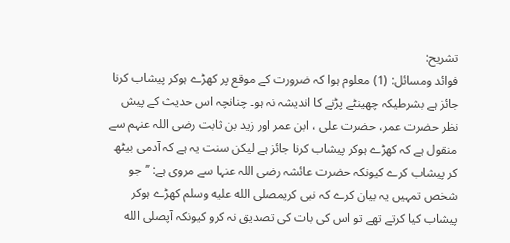تشریح:
فوائد ومسائل: (1) معلوم ہوا کہ ضرورت کے موقع پر کھڑے ہوکر پیشاب کرنا جائز ہے بشرطیکہ چھینٹے پڑنے کا اندیشہ نہ ہو۔ چنانچہ اس حدیث کے پیش نظر حضرت عمر، حضرت علی ، ابن عمر اور زید بن ثابت رضی اللہ عنہم سے منقول ہے کہ کھڑے ہوکر پیشاب کرنا جائز ہے لیکن سنت یہ ہے کہ آدمی بیٹھ کر پیشاب کرے کیونکہ حضرت عائشہ رضی اللہ عنہا سے مروی ہے: ’’جو شخص تمہیں یہ بیان کرے کہ نبی کریمصلى الله عليه وسلم کھڑے ہوکر پیشاب کیا کرتے تھے تو اس کی بات کی تصدیق نہ کرو کیونکہ آپصلى الله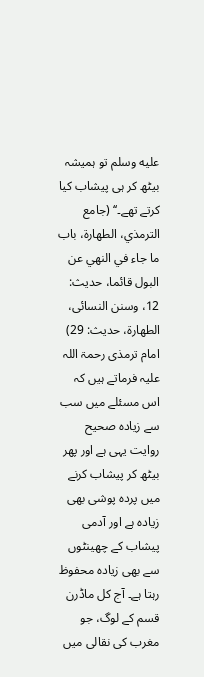عليه وسلم تو ہمیشہ بیٹھ کر ہی پیشاب کیا کرتے تھے۔‘‘ (جامع الترمذي، الطهارة، باب ما جاء في النهي عن البول قائما، حدیث: 12، وسنن النسائی، الطهارة، حدیث: 29) امام ترمذی رحمۃ اللہ علیہ فرماتے ہیں کہ اس مسئلے میں سب سے زیادہ صحیح روایت یہی ہے اور پھر بیٹھ کر پیشاب کرنے میں پردہ پوشی بھی زیادہ ہے اور آدمی پیشاب کے چھینٹوں سے بھی زیادہ محفوظ رہتا ہے۔ آج کل ماڈرن قسم کے لوگ، جو مغرب کی نقالی میں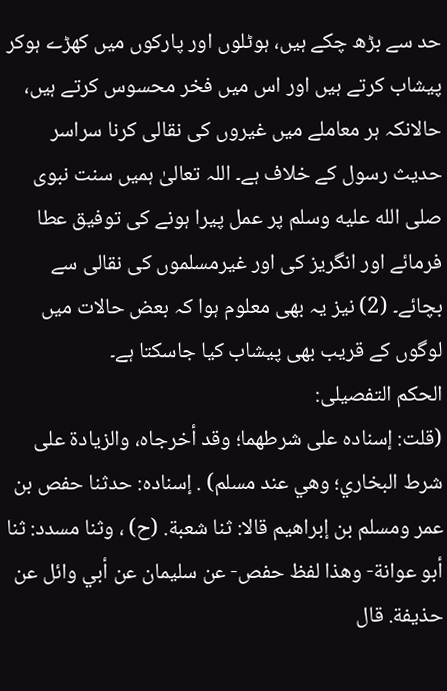حد سے بڑھ چکے ہیں، ہوٹلوں اور پارکوں میں کھڑے ہوکر پیشاب کرتے ہیں اور اس میں فخر محسوس کرتے ہیں، حالانکہ ہر معاملے میں غیروں کی نقالی کرنا سراسر حدیث رسول کے خلاف ہے۔ اللہ تعالیٰ ہمیں سنت نبوی صلى الله عليه وسلم پر عمل پیرا ہونے کی توفیق عطا فرمائے اور انگریز کی اور غیرمسلموں کی نقالی سے بچائے۔ (2) نیز یہ بھی معلوم ہوا کہ بعض حالات میں لوگوں کے قریب بھی پیشاب کیا جاسکتا ہے۔
الحکم التفصیلی:
(قلت: إسناده على شرطهما؛ وقد أخرجاه، والزيادة على شرط البخاري؛ وهي عند مسلم) . إسناده: حدثنا حفص بن عمر ومسلم بن إبراهيم قالا: ثنا شعبة. (ح) ، وثنا مسدد: ثنا أبو عوانة- وهذا لفظ حفص- عن سليمان عن أبي وائل عن حذيفة. قال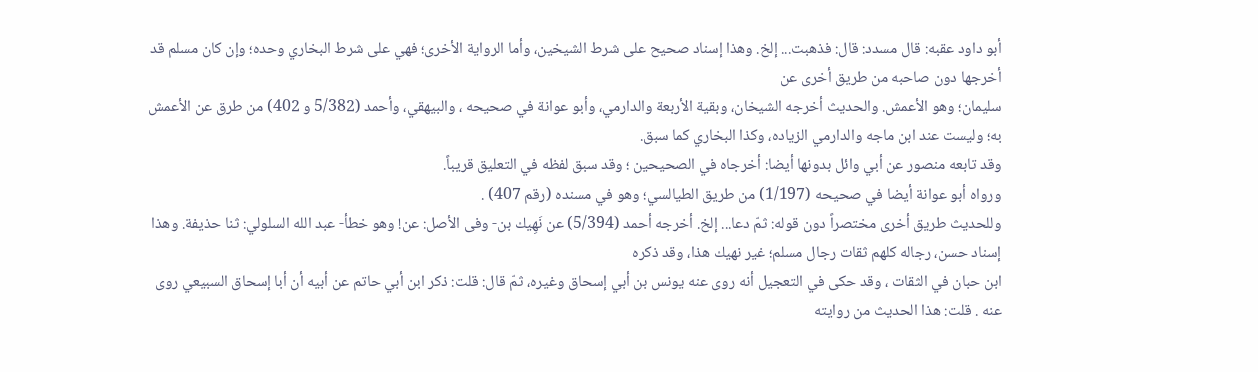أبو داود عقبه: قال مسدد: قال: فذهبت... إلخ. وهذا إسناد صحيح على شرط الشيخين، وأما الرواية الأخرى؛ فهي على شرط البخاري وحده؛ وإن كان مسلم قد أخرجها دون صاحبه من طريق أخرى عن
سليمان؛ وهو الأعمش. والحديث أخرجه الشيخان، وبقية الأربعة والدارمي، وأبو عوانة في صحيحه ، والبيهقي، وأحمد (5/382 و 402) من طرق عن الأعمش به؛ وليست عند ابن ماجه والدارمي الزياده، وكذا البخاري كما سبق.
وقد تابعه منصور عن أبي وائل بدونها أيضا: أخرجاه في الصحيحين ؛ وقد سبق لفظه في التعليق قريباً.
ورواه أبو عوانة أيضا في صحيحه (1/197) من طريق الطيالسي؛ وهو في مسنده (رقم 407) .
وللحديث طريق أخرى مختصراً دون قوله: ثمّ دعا... إلخ. أخرجه أحمد (5/394) عن نَهِيك بن- وفى الأصل: عن! وهو خطأ- عبد الله السلولي: ثنا حذيفة. وهذا إسناد حسن، رجاله كلهم ثقات رجال مسلم؛ غير نهيك هذا، وقد ذكره
ابن حبان في الثقات ، وقد حكى في التعجيل أنه روى عنه يونس بن أبي إسحاق وغيره، ثمّ قال: قلت: ذكر ابن أبي حاتم عن أبيه أن أبا إسحاق السبيعي روى عنه . قلت: هذا الحديث من روايته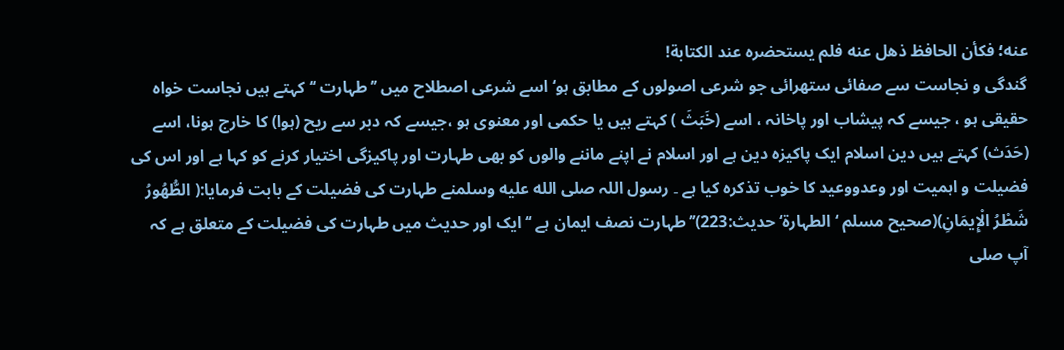عنه؛ فكأن الحافظ ذهل عنه فلم يستحضره عند الكتابة!
گندگی و نجاست سے صفائی ستھرائی جو شرعی اصولوں کے مطابق ہو‘ اسے شرعی اصطلاح میں ’’طہارت ‘‘ کہتے ہیں نجاست خواہ حقیقی ہو ، جیسے کہ پیشاب اور پاخانہ ، اسے (خَبَثَ ) کہتے ہیں یا حکمی اور معنوی ہو ،جیسے کہ دبر سے ریح (ہوا) کا خارج ہونا، اسے (حَدَث) کہتے ہیں دین اسلام ایک پاکیزہ دین ہے اور اسلام نے اپنے ماننے والوں کو بھی طہارت اور پاکیزگی اختیار کرنے کو کہا ہے اور اس کی فضیلت و اہمیت اور وعدووعید کا خوب تذکرہ کیا ہے ۔ رسول اللہ صلى الله عليه وسلمنے طہارت کی فضیلت کے بابت فرمایا:( الطُّهُورُ شَطْرُ الْإِيمَانِ)(صحیح مسلم ‘الطہارۃ‘ حدیث:223)’’طہارت نصف ایمان ہے ‘‘ ایک اور حدیث میں طہارت کی فضیلت کے متعلق ہے کہ آپ صلى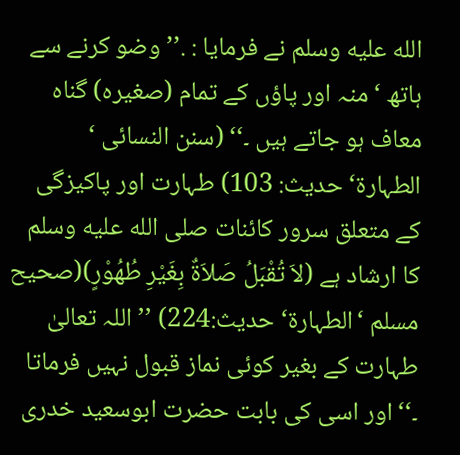الله عليه وسلم نے فرمایا : .’’وضو کرنے سے ہاتھ ‘منہ اور پاؤں کے تمام (صغیرہ) گناہ معاف ہو جاتے ہیں ۔‘‘ (سنن النسائی ‘ الطہارۃ‘ حدیث: 103) طہارت اور پاکیزگی کے متعلق سرور کائنات صلى الله عليه وسلم کا ارشاد ہے (لاَ تُقْبَلُ صَلاَةٌ بِغَيْرِ طُهُوْرٍ)(صحيح مسلم ‘الطہارۃ‘ حدیث:224) ’’ اللہ تعالیٰ طہارت کے بغیر کوئی نماز قبول نہیں فرماتا ۔‘‘اور اسی کی بابت حضرت ابوسعید خدری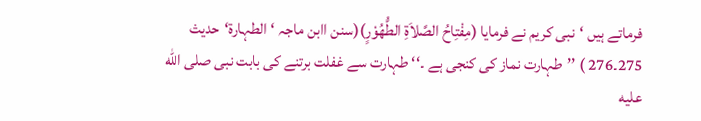فرماتے ہیں ‘نبی کریم نے فرمایا (مِفْتِاحُ الصَّلاَةِ الطُّهُوْرٍ)(سنن اابن ماجہ ‘الطہارۃ‘حدیث 275۔276 ) ’’طہارت نماز کی کنجی ہے ۔‘‘ طہارت سے غفلت برتنے کی بابت نبی صلى الله عليه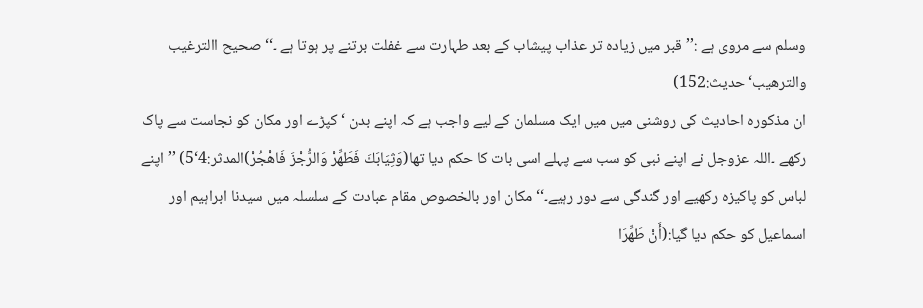وسلم سے مروی ہے :’’قبر میں زیادہ تر عذاب پیشاب کے بعد طہارت سے غفلت برتنے پر ہوتا ہے ۔‘‘ صحیح االترغیب والترھیب‘حدیث:152)
ان مذکورہ احادیث کی روشنی میں میں ایک مسلمان کے لیے واجب ہے کہ اپنے بدن ‘کپڑے اور مکان کو نجاست سے پاک رکھے ۔اللہ عزوجل نے اپنے نبی کو سب سے پہلے اسی بات کا حکم دیا تھا(وَثِيَابَكَ فَطَهِّرْ وَالرُّجْزَ فَاهْجُرْ)المدثر:4‘5) ’’اپنے لباس کو پاکیزہ رکھیے اور گندگی سے دور رہیے۔‘‘ مکان اور بالخصوص مقام عبادت کے سلسلہ میں سیدنا ابراہیم اور اسماعیل کو حکم دیا گیا:(أَنْ طَهِّرَا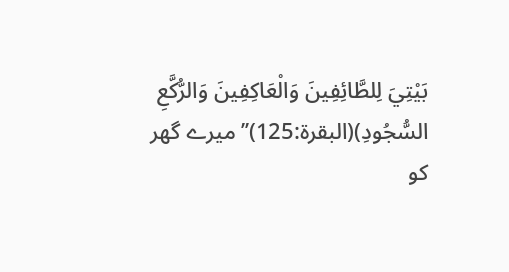بَيْتِيَ لِلطَّائِفِينَ وَالْعَاكِفِينَ وَالرُّكَّعِ السُّجُودِ)(البقرۃ:125)’’میرے گھر کو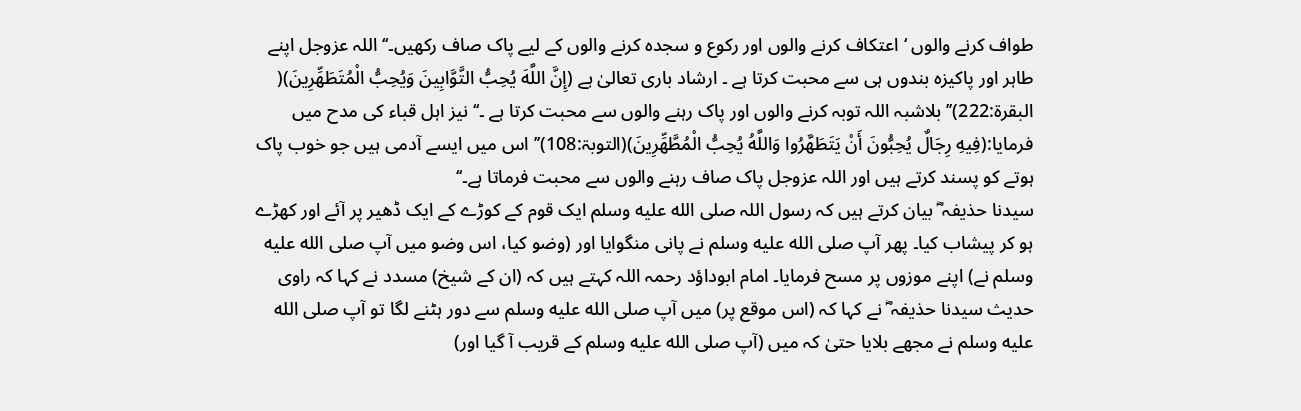طواف کرنے والوں ‘اعتکاف کرنے والوں اور رکوع و سجدہ کرنے والوں کے لیے پاک صاف رکھیں۔‘‘ اللہ عزوجل اپنے طاہر اور پاکیزہ بندوں ہی سے محبت کرتا ہے ۔ ارشاد باری تعالیٰ ہے (إِنَّ اللَّهَ يُحِبُّ التَّوَّابِينَ وَيُحِبُّ الْمُتَطَهِّرِينَ)( البقرۃ:222)’’بلاشبہ اللہ توبہ کرنے والوں اور پاک رہنے والوں سے محبت کرتا ہے ۔‘‘ نیز اہل قباء کی مدح میں فرمایا:(فِيهِ رِجَالٌ يُحِبُّونَ أَنْ يَتَطَهَّرُوا وَاللَّهُ يُحِبُّ الْمُطَّهِّرِينَ)(التوبۃ:108)’’اس میں ایسے آدمی ہیں جو خوب پاک ہوتے کو پسند کرتے ہیں اور اللہ عزوجل پاک صاف رہنے والوں سے محبت فرماتا ہے۔‘‘
سیدنا حذیفہ ؓ بیان کرتے ہیں کہ رسول اللہ صلى الله عليه وسلم ایک قوم کے کوڑے کے ایک ڈھیر پر آئے اور کھڑے ہو کر پیشاب کیا۔ پھر آپ صلى الله عليه وسلم نے پانی منگوایا اور (وضو کیا، اس وضو میں آپ صلى الله عليه وسلم نے) اپنے موزوں پر مسح فرمایا۔ امام ابوداؤد رحمہ اللہ کہتے ہیں کہ (ان کے شیخ) مسدد نے کہا کہ راوی حدیث سیدنا حذیفہ ؓ نے کہا کہ (اس موقع پر) میں آپ صلى الله عليه وسلم سے دور ہٹنے لگا تو آپ صلى الله عليه وسلم نے مجھے بلایا حتیٰ کہ میں (آپ صلى الله عليه وسلم کے قریب آ گیا اور)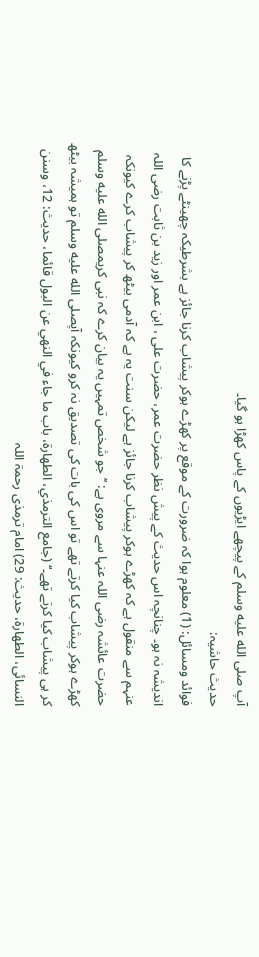آپ صلى الله عليه وسلم کے پیچھے ایڑیوں کے پاس کھڑا ہو گیا۔
حدیث حاشیہ:
فوائد ومسائل: (1) معلوم ہوا کہ ضرورت کے موقع پر کھڑے ہوکر پیشاب کرنا جائز ہے بشرطیکہ چھینٹے پڑنے کا اندیشہ نہ ہو۔ چنانچہ اس حدیث کے پیش نظر حضرت عمر، حضرت علی ، ابن عمر اور زید بن ثابت رضی اللہ عنہم سے منقول ہے کہ کھڑے ہوکر پیشاب کرنا جائز ہے لیکن سنت یہ ہے کہ آدمی بیٹھ کر پیشاب کرے کیونکہ حضرت عائشہ رضی اللہ عنہا سے مروی ہے: ’’جو شخص تمہیں یہ بیان کرے کہ نبی کریمصلى الله عليه وسلم کھڑے ہوکر پیشاب کیا کرتے تھے تو اس کی بات کی تصدیق نہ کرو کیونکہ آپصلى الله عليه وسلم تو ہمیشہ بیٹھ کر ہی پیشاب کیا کرتے تھے۔‘‘ (جامع الترمذي، الطهارة، باب ما جاء في النهي عن البول قائما، حدیث: 12، وسنن النسائی، الطهارة، حدیث: 29) امام ترمذی رحمۃ اللہ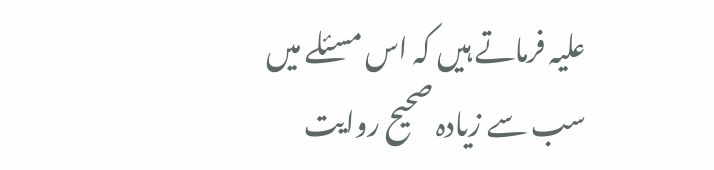علیہ فرماتے ہیں کہ اس مسئلے میں سب سے زیادہ صحیح روایت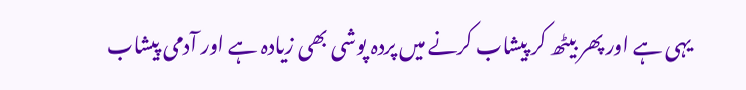یہی ہے اور پھر بیٹھ کر پیشاب کرنے میں پردہ پوشی بھی زیادہ ہے اور آدمی پیشاب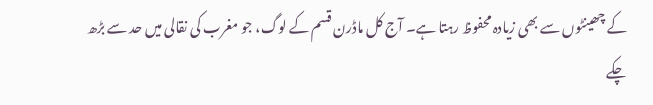کے چھینٹوں سے بھی زیادہ محفوظ رہتا ہے۔ آج کل ماڈرن قسم کے لوگ، جو مغرب کی نقالی میں حد سے بڑھ چکے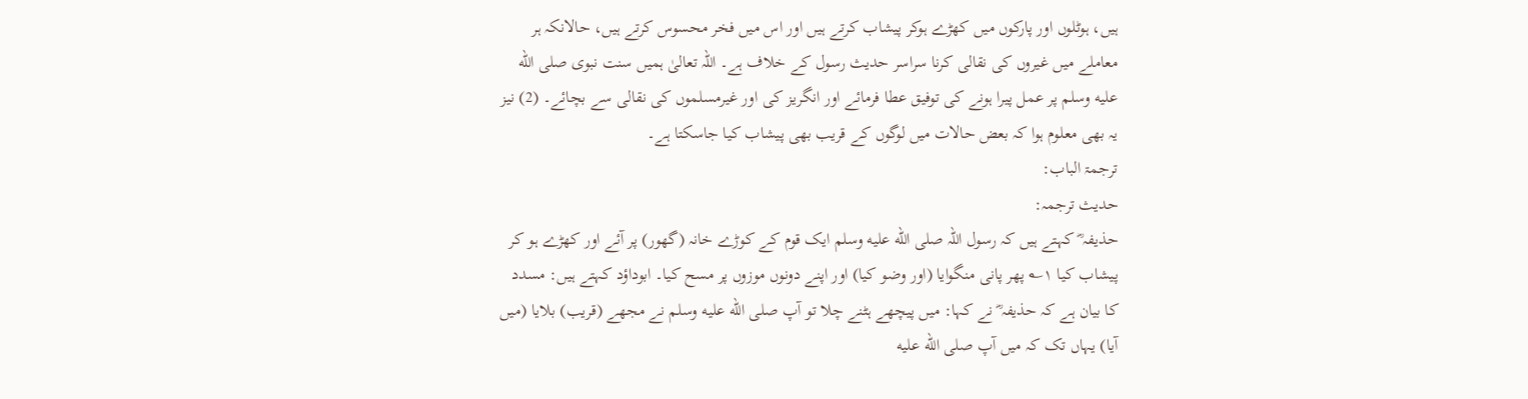ہیں، ہوٹلوں اور پارکوں میں کھڑے ہوکر پیشاب کرتے ہیں اور اس میں فخر محسوس کرتے ہیں، حالانکہ ہر معاملے میں غیروں کی نقالی کرنا سراسر حدیث رسول کے خلاف ہے۔ اللہ تعالیٰ ہمیں سنت نبوی صلى الله عليه وسلم پر عمل پیرا ہونے کی توفیق عطا فرمائے اور انگریز کی اور غیرمسلموں کی نقالی سے بچائے۔ (2) نیز یہ بھی معلوم ہوا کہ بعض حالات میں لوگوں کے قریب بھی پیشاب کیا جاسکتا ہے۔
ترجمۃ الباب:
حدیث ترجمہ:
حذیفہ ؓ کہتے ہیں کہ رسول اللہ صلى الله عليه وسلم ایک قوم کے کوڑے خانہ (گھور) پر آئے اور کھڑے ہو کر پیشاب کیا ۱؎ پھر پانی منگوایا (اور وضو کیا) اور اپنے دونوں موزوں پر مسح کیا۔ ابوداؤد کہتے ہیں: مسدد کا بیان ہے کہ حذیفہ ؓ نے کہا: میں پیچھے ہٹنے چلا تو آپ صلى الله عليه وسلم نے مجھے (قریب) بلایا (میں آیا) یہاں تک کہ میں آپ صلى الله عليه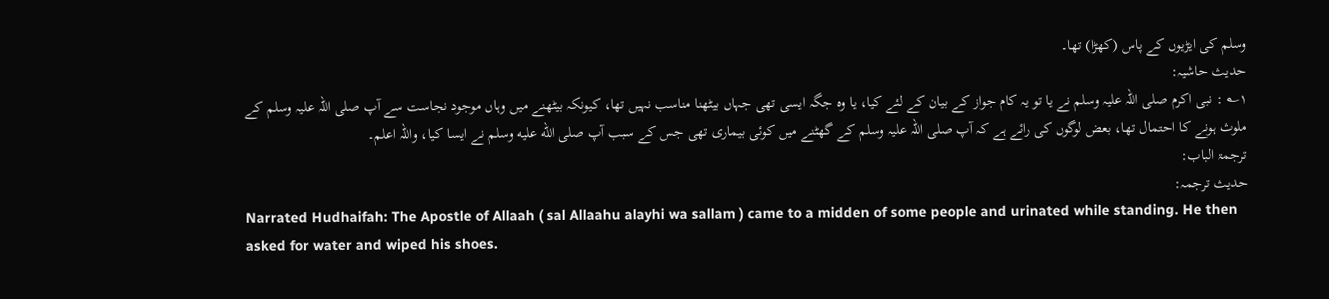وسلم کی ایڑیوں کے پاس (کھڑا) تھا۔
حدیث حاشیہ:
۱؎ : نبی اکرم صلی اللہ علیہ وسلم نے یا تو یہ کام جواز کے بیان کے لئے کیا، یا وہ جگہ ایسی تھی جہاں بیٹھنا مناسب نہیں تھا، کیونکہ بیٹھنے میں وہاں موجود نجاست سے آپ صلی اللہ علیہ وسلم کے ملوث ہونے کا احتمال تھا، بعض لوگوں کی رائے ہے کہ آپ صلی اللہ علیہ وسلم کے گھٹنے میں کوئی بیماری تھی جس کے سبب آپ صلى الله عليه وسلم نے ایسا کیا، واللہ اعلم۔
ترجمۃ الباب:
حدیث ترجمہ:
Narrated Hudhaifah: The Apostle of Allaah ( sal Allaahu alayhi wa sallam ) came to a midden of some people and urinated while standing. He then asked for water and wiped his shoes.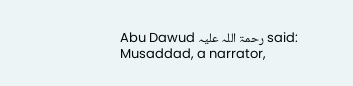Abu Dawud رحمۃ اللہ علیہ said: Musaddad, a narrator,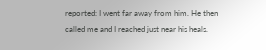reported: I went far away from him. He then called me and I reached just near his heals.